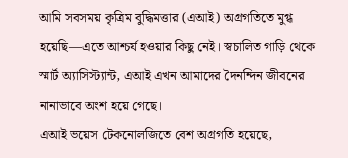আমি সবসময় কৃত্রিম বুদ্ধিমত্তার (এআই) অগ্রগতিতে মুগ্ধ হয়েছি—এতে আশ্চর্য হওয়ার কিছু নেই। স্বচালিত গাড়ি থেকে স্মার্ট অ্যাসিস্ট্যান্ট, এআই এখন আমাদের দৈনন্দিন জীবনের নানাভাবে অংশ হয়ে গেছে।
এআই ভয়েস টেকনোলজিতে বেশ অগ্রগতি হয়েছে,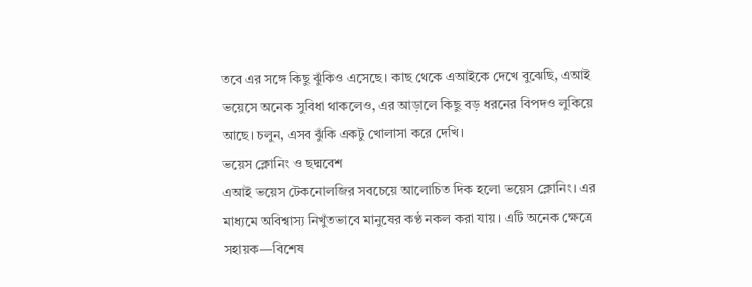তবে এর সঙ্গে কিছু ঝুঁকিও এসেছে। কাছ থেকে এআইকে দেখে বুঝেছি, এআই ভয়েসে অনেক সুবিধা থাকলেও, এর আড়ালে কিছু বড় ধরনের বিপদও লুকিয়ে আছে। চলুন, এসব ঝুঁকি একটু খোলাসা করে দেখি।
ভয়েস ক্লোনিং ও ছদ্মবেশ
এআই ভয়েস টেকনোলজির সবচেয়ে আলোচিত দিক হলো ভয়েস ক্লোনিং। এর মাধ্যমে অবিশ্বাস্য নিখুঁতভাবে মানুষের কণ্ঠ নকল করা যায়। এটি অনেক ক্ষেত্রে সহায়ক—বিশেষ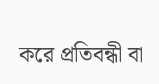করে প্রতিবন্ধী বা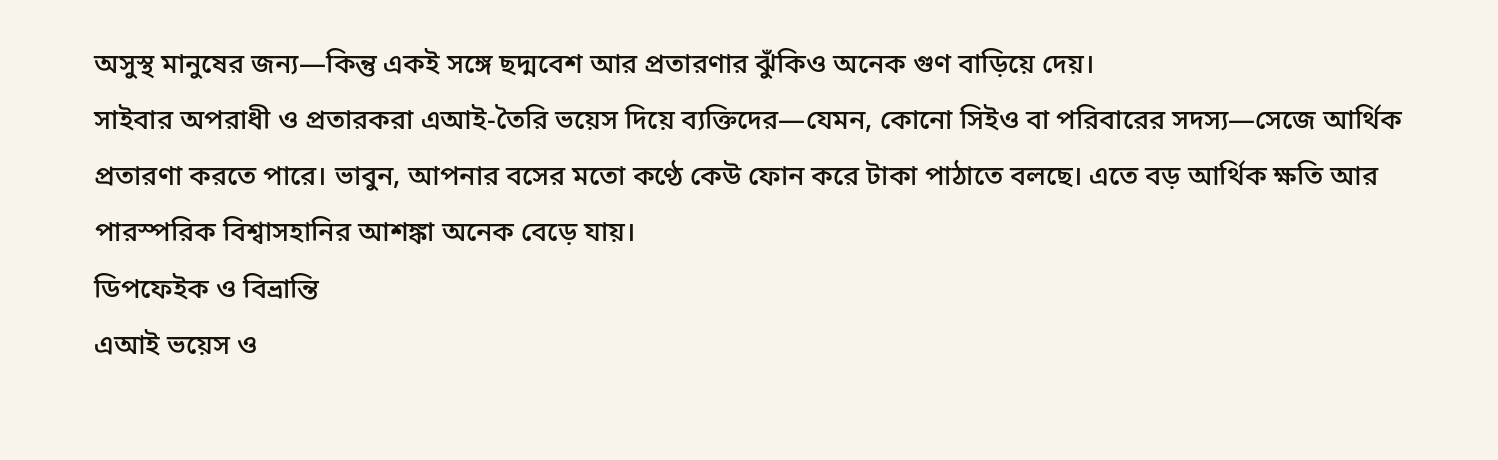অসুস্থ মানুষের জন্য—কিন্তু একই সঙ্গে ছদ্মবেশ আর প্রতারণার ঝুঁকিও অনেক গুণ বাড়িয়ে দেয়।
সাইবার অপরাধী ও প্রতারকরা এআই-তৈরি ভয়েস দিয়ে ব্যক্তিদের—যেমন, কোনো সিইও বা পরিবারের সদস্য—সেজে আর্থিক প্রতারণা করতে পারে। ভাবুন, আপনার বসের মতো কণ্ঠে কেউ ফোন করে টাকা পাঠাতে বলছে। এতে বড় আর্থিক ক্ষতি আর পারস্পরিক বিশ্বাসহানির আশঙ্কা অনেক বেড়ে যায়।
ডিপফেইক ও বিভ্রান্তি
এআই ভয়েস ও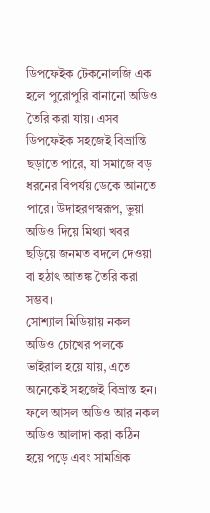ডিপফেইক টেকনোলজি এক হলে পুরোপুরি বানানো অডিও তৈরি করা যায়। এসব ডিপফেইক সহজেই বিভ্রান্তি ছড়াতে পারে, যা সমাজে বড় ধরনের বিপর্যয় ডেকে আনতে পারে। উদাহরণস্বরূপ, ভুয়া অডিও দিয়ে মিথ্যা খবর ছড়িয়ে জনমত বদলে দেওয়া বা হঠাৎ আতঙ্ক তৈরি করা সম্ভব।
সোশ্যাল মিডিয়ায় নকল অডিও চোখের পলকে ভাইরাল হয়ে যায়, এতে অনেকেই সহজেই বিভ্রান্ত হন। ফলে আসল অডিও আর নকল অডিও আলাদা করা কঠিন হয়ে পড়ে এবং সামগ্রিক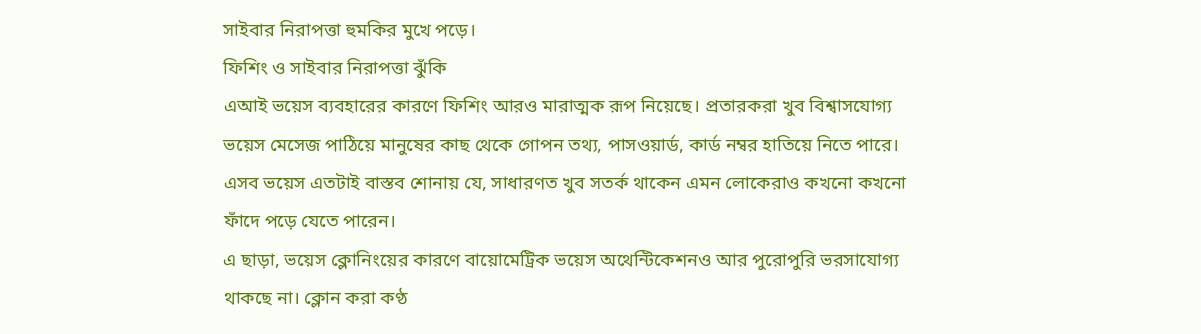সাইবার নিরাপত্তা হুমকির মুখে পড়ে।
ফিশিং ও সাইবার নিরাপত্তা ঝুঁকি
এআই ভয়েস ব্যবহারের কারণে ফিশিং আরও মারাত্মক রূপ নিয়েছে। প্রতারকরা খুব বিশ্বাসযোগ্য ভয়েস মেসেজ পাঠিয়ে মানুষের কাছ থেকে গোপন তথ্য, পাসওয়ার্ড, কার্ড নম্বর হাতিয়ে নিতে পারে। এসব ভয়েস এতটাই বাস্তব শোনায় যে, সাধারণত খুব সতর্ক থাকেন এমন লোকেরাও কখনো কখনো ফাঁদে পড়ে যেতে পারেন।
এ ছাড়া, ভয়েস ক্লোনিংয়ের কারণে বায়োমেট্রিক ভয়েস অথেন্টিকেশনও আর পুরোপুরি ভরসাযোগ্য থাকছে না। ক্লোন করা কণ্ঠ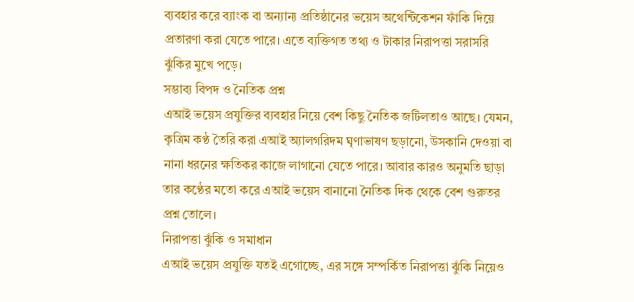ব্যবহার করে ব্যাংক বা অন্যান্য প্রতিষ্ঠানের ভয়েস অথেন্টিকেশন ফাঁকি দিয়ে প্রতারণা করা যেতে পারে। এতে ব্যক্তিগত তথ্য ও টাকার নিরাপত্তা সরাসরি ঝুঁকির মুখে পড়ে।
সম্ভাব্য বিপদ ও নৈতিক প্রশ্ন
এআই ভয়েস প্রযুক্তির ব্যবহার নিয়ে বেশ কিছু নৈতিক জটিলতাও আছে। যেমন, কৃত্রিম কণ্ঠ তৈরি করা এআই অ্যালগরিদম ঘৃণাভাষণ ছড়ানো, উসকানি দেওয়া বা নানা ধরনের ক্ষতিকর কাজে লাগানো যেতে পারে। আবার কারও অনুমতি ছাড়া তার কণ্ঠের মতো করে এআই ভয়েস বানানো নৈতিক দিক থেকে বেশ গুরুতর প্রশ্ন তোলে।
নিরাপত্তা ঝুঁকি ও সমাধান
এআই ভয়েস প্রযুক্তি যতই এগোচ্ছে, এর সঙ্গে সম্পর্কিত নিরাপত্তা ঝুঁকি নিয়েও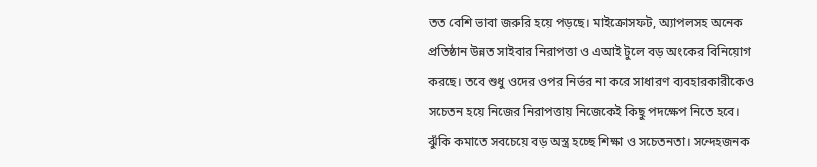তত বেশি ভাবা জরুরি হয়ে পড়ছে। মাইক্রোসফট, অ্যাপলসহ অনেক প্রতিষ্ঠান উন্নত সাইবার নিরাপত্তা ও এআই টুলে বড় অংকের বিনিয়োগ করছে। তবে শুধু ওদের ওপর নির্ভর না করে সাধারণ ব্যবহারকারীকেও সচেতন হয়ে নিজের নিরাপত্তায় নিজেকেই কিছু পদক্ষেপ নিতে হবে।
ঝুঁকি কমাতে সবচেয়ে বড় অস্ত্র হচ্ছে শিক্ষা ও সচেতনতা। সন্দেহজনক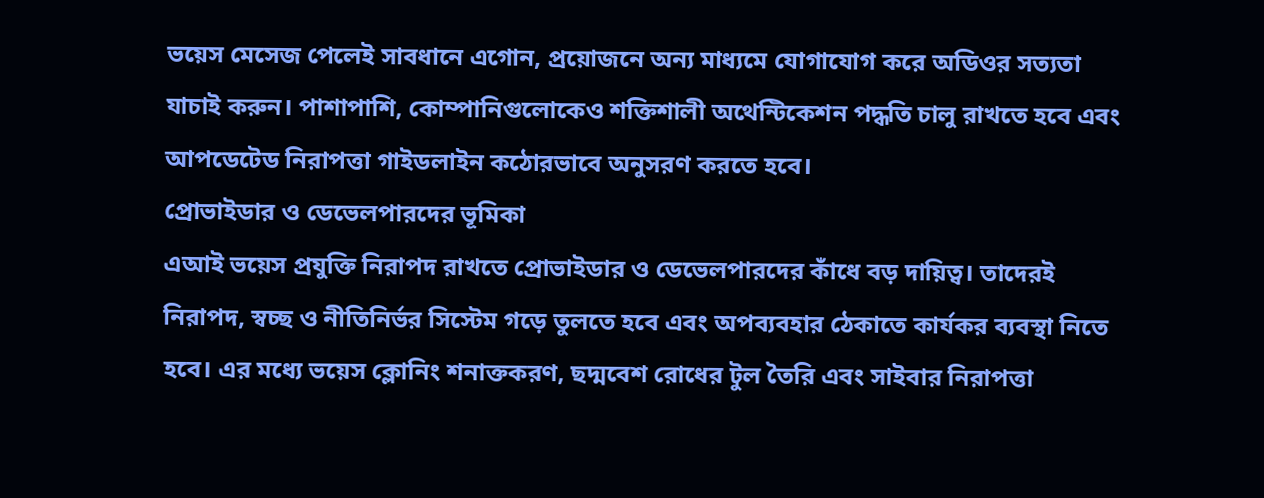ভয়েস মেসেজ পেলেই সাবধানে এগোন, প্রয়োজনে অন্য মাধ্যমে যোগাযোগ করে অডিওর সত্যতা যাচাই করুন। পাশাপাশি, কোম্পানিগুলোকেও শক্তিশালী অথেন্টিকেশন পদ্ধতি চালু রাখতে হবে এবং আপডেটেড নিরাপত্তা গাইডলাইন কঠোরভাবে অনুসরণ করতে হবে।
প্রোভাইডার ও ডেভেলপারদের ভূমিকা
এআই ভয়েস প্রযুক্তি নিরাপদ রাখতে প্রোভাইডার ও ডেভেলপারদের কাঁধে বড় দায়িত্ব। তাদেরই নিরাপদ, স্বচ্ছ ও নীতিনির্ভর সিস্টেম গড়ে তুলতে হবে এবং অপব্যবহার ঠেকাতে কার্যকর ব্যবস্থা নিতে হবে। এর মধ্যে ভয়েস ক্লোনিং শনাক্তকরণ, ছদ্মবেশ রোধের টুল তৈরি এবং সাইবার নিরাপত্তা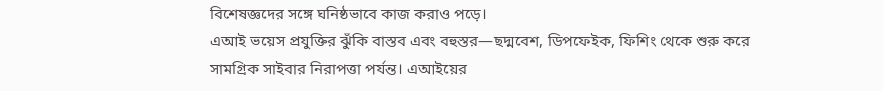বিশেষজ্ঞদের সঙ্গে ঘনিষ্ঠভাবে কাজ করাও পড়ে।
এআই ভয়েস প্রযুক্তির ঝুঁকি বাস্তব এবং বহুস্তর—ছদ্মবেশ, ডিপফেইক, ফিশিং থেকে শুরু করে সামগ্রিক সাইবার নিরাপত্তা পর্যন্ত। এআইয়ের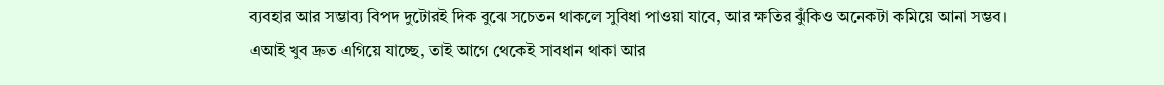ব্যবহার আর সম্ভাব্য বিপদ দুটোরই দিক বুঝে সচেতন থাকলে সুবিধা পাওয়া যাবে, আর ক্ষতির ঝুঁকিও অনেকটা কমিয়ে আনা সম্ভব।
এআই খুব দ্রুত এগিয়ে যাচ্ছে, তাই আগে থেকেই সাবধান থাকা আর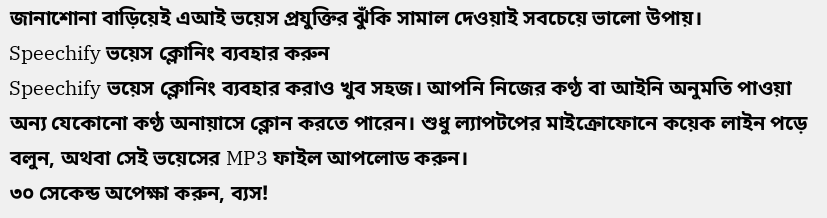জানাশোনা বাড়িয়েই এআই ভয়েস প্রযুক্তির ঝুঁকি সামাল দেওয়াই সবচেয়ে ভালো উপায়।
Speechify ভয়েস ক্লোনিং ব্যবহার করুন
Speechify ভয়েস ক্লোনিং ব্যবহার করাও খুব সহজ। আপনি নিজের কণ্ঠ বা আইনি অনুমতি পাওয়া অন্য যেকোনো কণ্ঠ অনায়াসে ক্লোন করতে পারেন। শুধু ল্যাপটপের মাইক্রোফোনে কয়েক লাইন পড়ে বলুন, অথবা সেই ভয়েসের MP3 ফাইল আপলোড করুন।
৩০ সেকেন্ড অপেক্ষা করুন, ব্যস!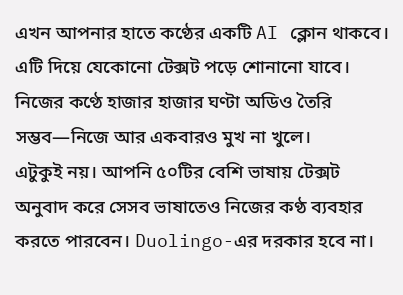এখন আপনার হাতে কণ্ঠের একটি AI ক্লোন থাকবে। এটি দিয়ে যেকোনো টেক্সট পড়ে শোনানো যাবে। নিজের কণ্ঠে হাজার হাজার ঘণ্টা অডিও তৈরি সম্ভব—নিজে আর একবারও মুখ না খুলে।
এটুকুই নয়। আপনি ৫০টির বেশি ভাষায় টেক্সট অনুবাদ করে সেসব ভাষাতেও নিজের কণ্ঠ ব্যবহার করতে পারবেন। Duolingo-এর দরকার হবে না।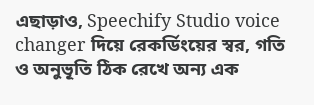এছাড়াও, Speechify Studio voice changer দিয়ে রেকর্ডিংয়ের স্বর, গতি ও অনুভূতি ঠিক রেখে অন্য এক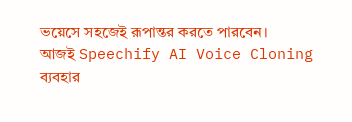ভয়েসে সহজেই রূপান্তর করতে পারবেন।
আজই Speechify AI Voice Cloning ব্যবহার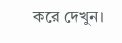করে দেখুন।